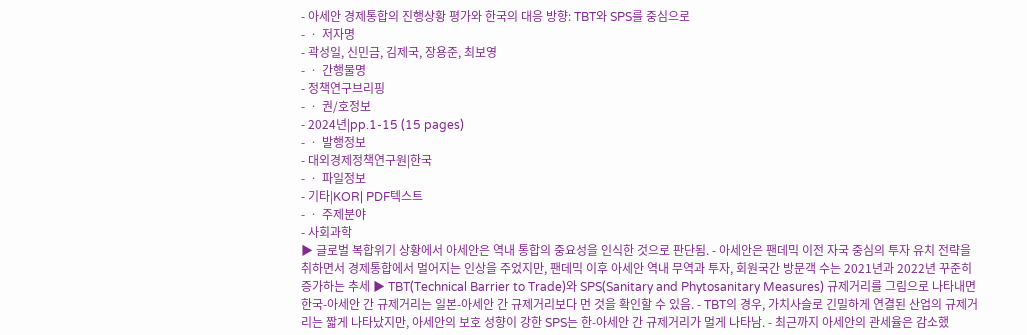- 아세안 경제통합의 진행상황 평가와 한국의 대응 방향: TBT와 SPS를 중심으로
- ㆍ 저자명
- 곽성일, 신민금, 김제국, 장용준, 최보영
- ㆍ 간행물명
- 정책연구브리핑
- ㆍ 권/호정보
- 2024년|pp.1-15 (15 pages)
- ㆍ 발행정보
- 대외경제정책연구원|한국
- ㆍ 파일정보
- 기타|KOR| PDF텍스트
- ㆍ 주제분야
- 사회과학
▶ 글로벌 복합위기 상황에서 아세안은 역내 통합의 중요성을 인식한 것으로 판단됨. - 아세안은 팬데믹 이전 자국 중심의 투자 유치 전략을 취하면서 경제통합에서 멀어지는 인상을 주었지만, 팬데믹 이후 아세안 역내 무역과 투자, 회원국간 방문객 수는 2021년과 2022년 꾸준히 증가하는 추세 ▶ TBT(Technical Barrier to Trade)와 SPS(Sanitary and Phytosanitary Measures) 규제거리를 그림으로 나타내면 한국-아세안 간 규제거리는 일본-아세안 간 규제거리보다 먼 것을 확인할 수 있음. - TBT의 경우, 가치사슬로 긴밀하게 연결된 산업의 규제거리는 짧게 나타났지만, 아세안의 보호 성향이 강한 SPS는 한-아세안 간 규제거리가 멀게 나타남. - 최근까지 아세안의 관세율은 감소했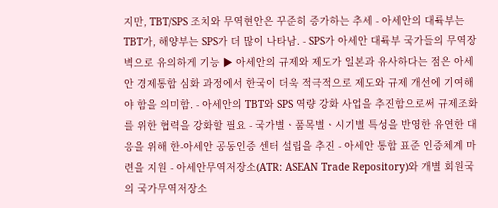지만, TBT/SPS 조치와 무역현안은 꾸준히 증가하는 추세 - 아세안의 대륙부는 TBT가, 해양부는 SPS가 더 많이 나타남. - SPS가 아세안 대륙부 국가들의 무역장벽으로 유의하게 기능 ▶ 아세안의 규제와 제도가 일본과 유사하다는 점은 아세안 경제통합 심화 과정에서 한국이 더욱 적극적으로 제도와 규제 개선에 기여해야 함을 의미함. - 아세안의 TBT와 SPS 역량 강화 사업을 추진함으로써 규제조화를 위한 협력을 강화할 필요 - 국가별ㆍ품목별ㆍ시기별 특성을 반영한 유연한 대응을 위해 한-아세안 공동인증 센터 설립을 추진 - 아세안 통합 표준 인증체계 마련을 지원 - 아세안무역저장소(ATR: ASEAN Trade Repository)와 개별 회원국의 국가무역저장소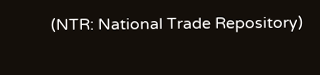(NTR: National Trade Repository)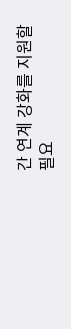간 연계 강화를 지원할 필요